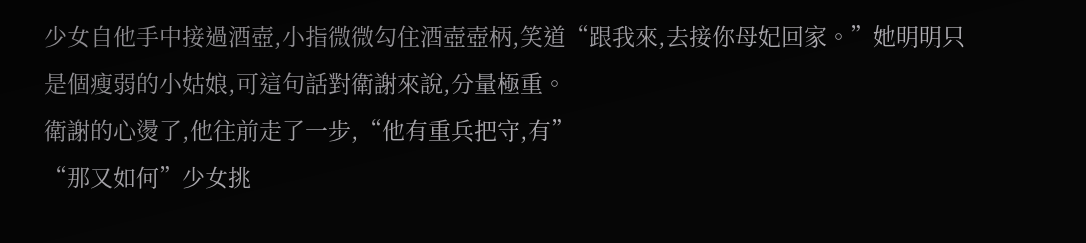少女自他手中接過酒壺,小指微微勾住酒壺壺柄,笑道“跟我來,去接你母妃回家。”她明明只是個瘦弱的小姑娘,可這句話對衛謝來說,分量極重。
衛謝的心燙了,他往前走了一步,“他有重兵把守,有”
“那又如何”少女挑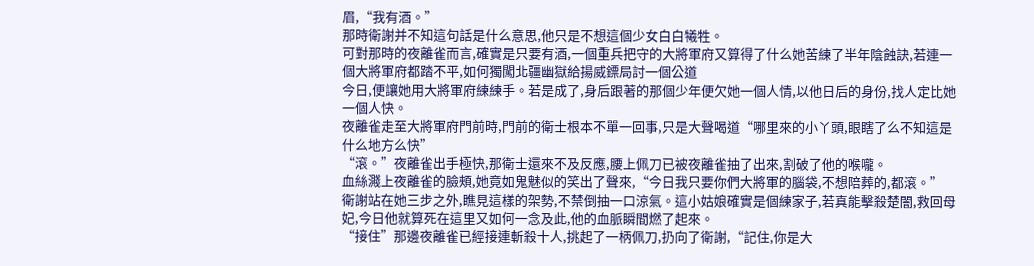眉,“我有酒。”
那時衛謝并不知這句話是什么意思,他只是不想這個少女白白犧牲。
可對那時的夜離雀而言,確實是只要有酒,一個重兵把守的大將軍府又算得了什么她苦練了半年陰蝕訣,若連一個大將軍府都踏不平,如何獨闖北疆幽獄給揚威鏢局討一個公道
今日,便讓她用大將軍府練練手。若是成了,身后跟著的那個少年便欠她一個人情,以他日后的身份,找人定比她一個人快。
夜離雀走至大將軍府門前時,門前的衛士根本不單一回事,只是大聲喝道“哪里來的小丫頭,眼瞎了么不知這是什么地方么快”
“滾。”夜離雀出手極快,那衛士還來不及反應,腰上佩刀已被夜離雀抽了出來,割破了他的喉嚨。
血絲濺上夜離雀的臉頰,她竟如鬼魅似的笑出了聲來,“今日我只要你們大將軍的腦袋,不想陪葬的,都滾。”
衛謝站在她三步之外,瞧見這樣的架勢,不禁倒抽一口涼氣。這小姑娘確實是個練家子,若真能擊殺楚闇,救回母妃,今日他就算死在這里又如何一念及此,他的血脈瞬間燃了起來。
“接住”那邊夜離雀已經接連斬殺十人,挑起了一柄佩刀,扔向了衛謝,“記住,你是大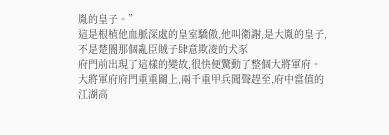胤的皇子。”
這是根植他血脈深處的皇室驕傲,他叫衛謝,是大胤的皇子,不是楚闇那個亂臣賊子肆意欺凌的犬豕
府門前出現了這樣的變故,很快便驚動了整個大將軍府。
大將軍府府門重重關上,兩千重甲兵聞聲趕至,府中當值的江湖高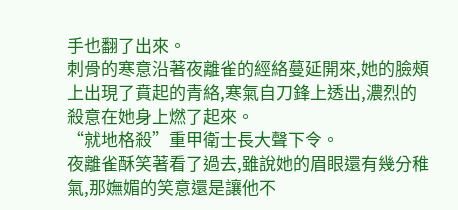手也翻了出來。
刺骨的寒意沿著夜離雀的經絡蔓延開來,她的臉頰上出現了賁起的青絡,寒氣自刀鋒上透出,濃烈的殺意在她身上燃了起來。
“就地格殺”重甲衛士長大聲下令。
夜離雀酥笑著看了過去,雖說她的眉眼還有幾分稚氣,那嫵媚的笑意還是讓他不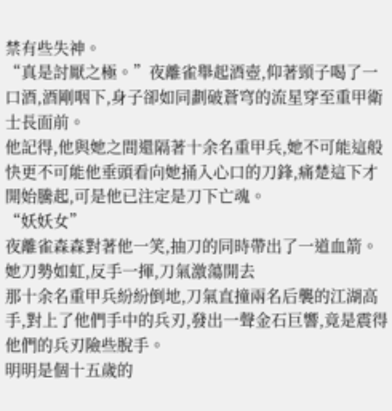禁有些失神。
“真是討厭之極。”夜離雀舉起酒壺,仰著頸子喝了一口酒,酒剛咽下,身子卻如同劃破蒼穹的流星穿至重甲衛士長面前。
他記得,他與她之間還隔著十余名重甲兵,她不可能這般快更不可能他垂頭看向她捅入心口的刀鋒,痛楚這下才開始騰起,可是他已注定是刀下亡魂。
“妖妖女”
夜離雀森森對著他一笑,抽刀的同時帶出了一道血箭。她刀勢如虹,反手一揮,刀氣激蕩開去
那十余名重甲兵紛紛倒地,刀氣直撞兩名后襲的江湖高手,對上了他們手中的兵刃,發出一聲金石巨響,竟是震得他們的兵刃險些脫手。
明明是個十五歲的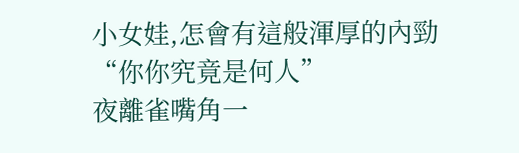小女娃,怎會有這般渾厚的內勁
“你你究竟是何人”
夜離雀嘴角一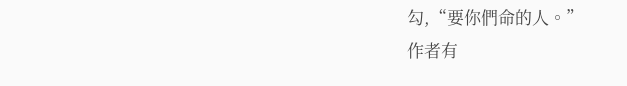勾,“要你們命的人。”
作者有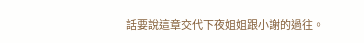話要說這章交代下夜姐姐跟小謝的過往。